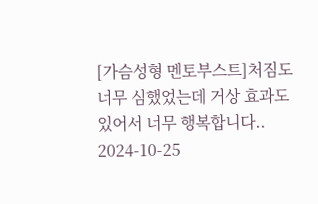[가슴성형 멘토부스트]처짐도 너무 심했었는데 거상 효과도 있어서 너무 행복합니다..
2024-10-25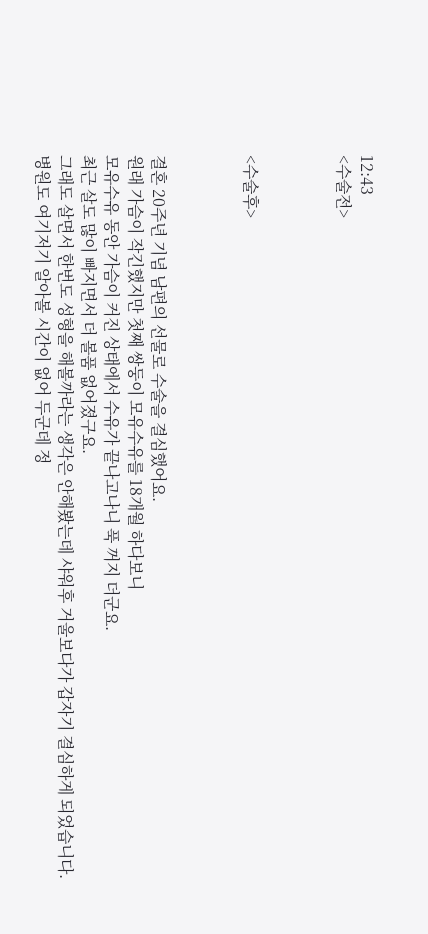12:43
<수술전>



<수술후>



결혼 20주년 기념 남편의 선물로 수술을 결심했어요.
원래 가슴이 작긴했지만 첫째 쌍둥이 모유수유를 18개월 하다보니
모유수유 동안 가슴이 커진 상태에서 수유가 끝나고나니 푹 꺼지 더군요.
최근 살도 많이 빠지면서 더 볼품 없어졌구요.
그래도 살면서 한번도 성형을 해볼까라는 생각은 안해봤는데 샤워후 거울보다가 갑자기 결심하게 되었습니다.
병원도 여기저기 알아볼 시간이 없어 두군데 정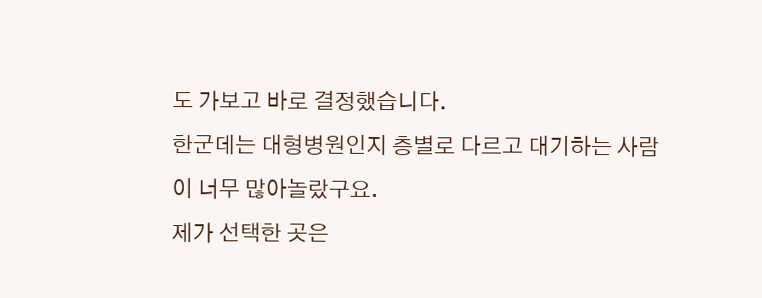도 가보고 바로 결정했습니다.
한군데는 대형병원인지 층별로 다르고 대기하는 사람이 너무 많아놀랐구요.
제가 선택한 곳은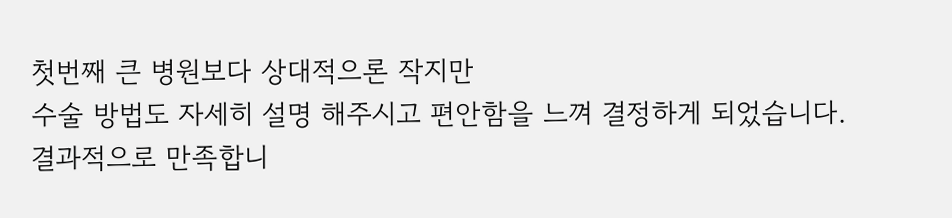첫번째 큰 병원보다 상대적으론 작지만
수술 방법도 자세히 설명 해주시고 편안함을 느껴 결정하게 되었습니다.
결과적으로 만족합니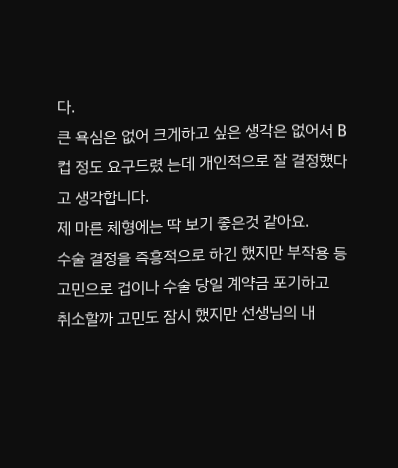다.
큰 욕심은 없어 크게하고 싶은 생각은 없어서 B컵 정도 요구드렸 는데 개인적으로 잘 결정했다고 생각합니다.
제 마른 체형에는 딱 보기 좋은것 같아요.
수술 결정을 즉흥적으로 하긴 했지만 부작용 등 고민으로 겁이나 수술 당일 계약금 포기하고
취소할까 고민도 잠시 했지만 선생님의 내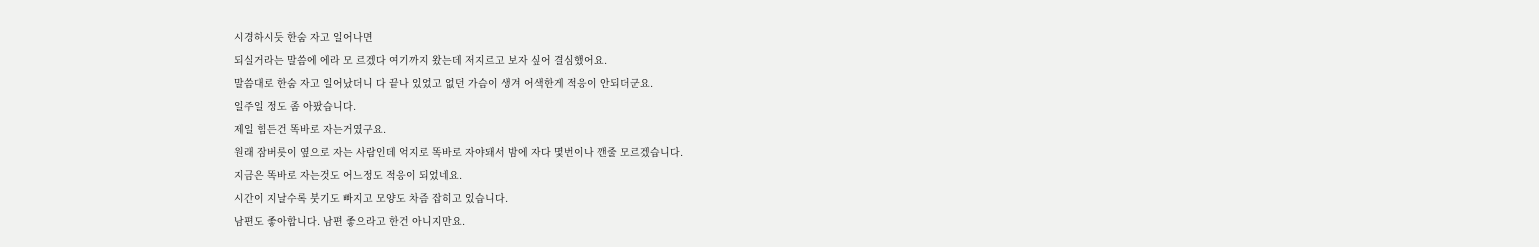시경하시듯 한숨 자고 일어나면
되실거라는 말씀에 에라 모 르겠다 여기까지 왔는데 저지르고 보자 싶어 결심했어요.
말씀대로 한숨 자고 일어났더니 다 끝나 있었고 없던 가슴이 생겨 어색한게 적응이 안되더군요.
일주일 정도 좀 아팠습니다.
제일 힘든건 똑바로 자는거였구요.
원래 잠버릇이 옆으로 자는 사람인데 억지로 똑바로 자야돼서 밤에 자다 몇번이나 깬줄 모르겠습니다.
지금은 똑바로 자는것도 어느정도 적응이 되었네요.
시간이 지날수록 붓기도 빠지고 모양도 차즘 잡히고 있습니다.
남편도 좋아합니다. 남편 좋으라고 한건 아니지만요.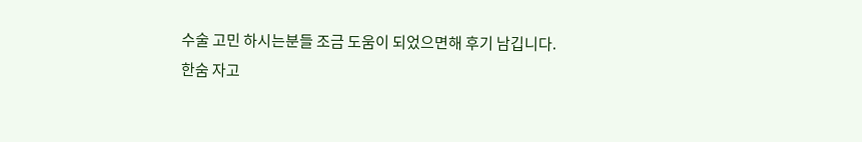수술 고민 하시는분들 조금 도움이 되었으면해 후기 남깁니다.
한숨 자고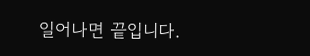일어나면 끝입니다.